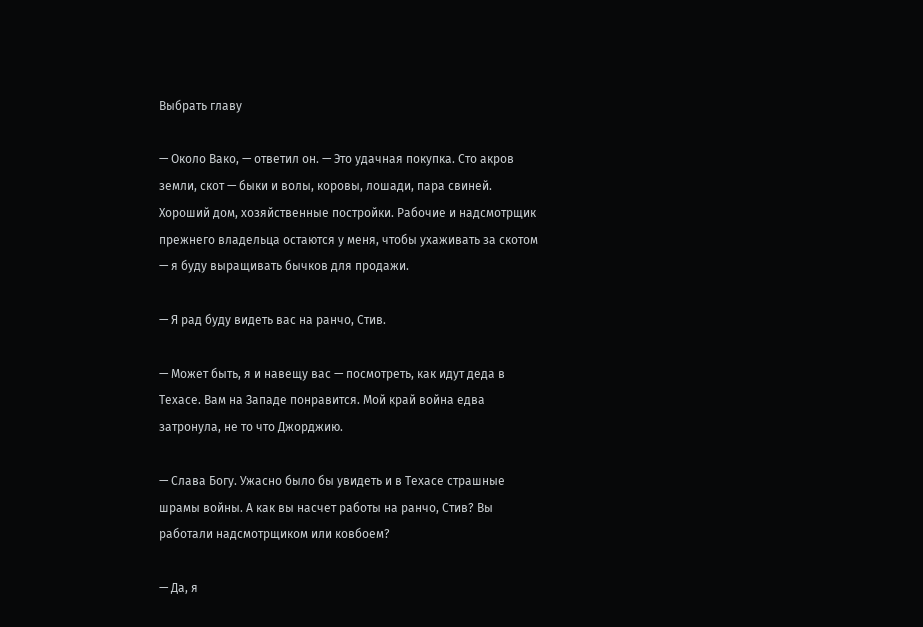Выбрать главу

— Около Вако, — ответил он. — Это удачная покупка. Сто акров земли, скот — быки и волы, коровы, лошади, пара свиней. Хороший дом, хозяйственные постройки. Рабочие и надсмотрщик прежнего владельца остаются у меня, чтобы ухаживать за скотом — я буду выращивать бычков для продажи.

— Я рад буду видеть вас на ранчо, Стив.

— Может быть, я и навещу вас — посмотреть, как идут деда в Техасе. Вам на Западе понравится. Мой край война едва затронула, не то что Джорджию.

— Слава Богу. Ужасно было бы увидеть и в Техасе страшные шрамы войны. А как вы насчет работы на ранчо, Стив? Вы работали надсмотрщиком или ковбоем?

— Да, я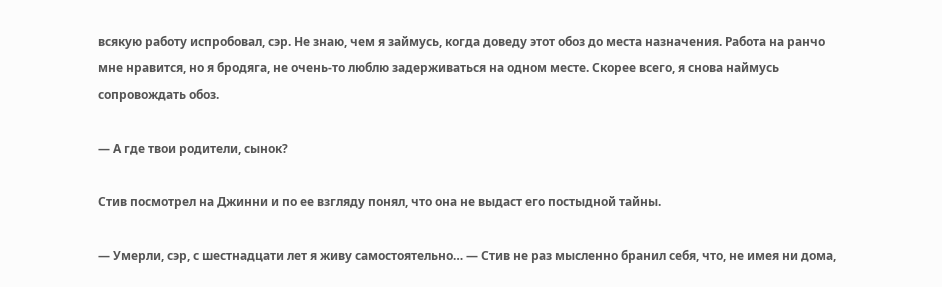всякую работу испробовал, сэр. Не знаю, чем я займусь, когда доведу этот обоз до места назначения. Работа на ранчо мне нравится, но я бродяга, не очень-то люблю задерживаться на одном месте. Скорее всего, я снова наймусь сопровождать обоз.

— А где твои родители, сынок?

Стив посмотрел на Джинни и по ее взгляду понял, что она не выдаст его постыдной тайны.

— Умерли, сэр, с шестнадцати лет я живу самостоятельно… — Стив не раз мысленно бранил себя, что, не имея ни дома,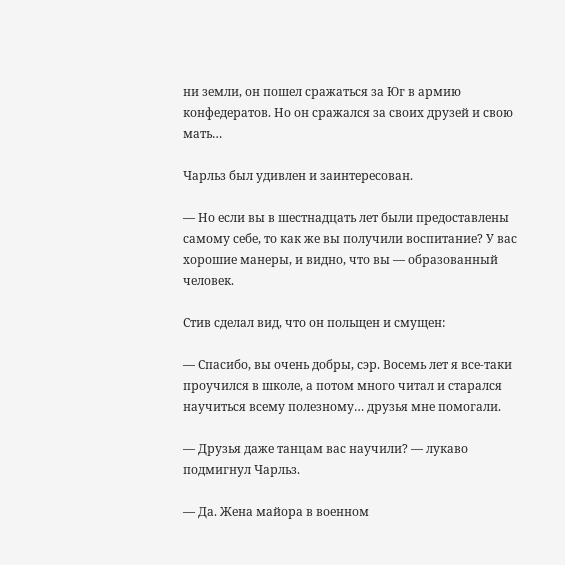ни земли, он пошел сражаться за Юг в армию конфедератов. Но он сражался за своих друзей и свою мать…

Чарльз был удивлен и заинтересован.

— Но если вы в шестнадцать лет были предоставлены самому себе, то как же вы получили воспитание? У вас хорошие манеры, и видно, что вы — образованный человек.

Стив сделал вид, что он польщен и смущен:

— Спасибо, вы очень добры, сэр. Восемь лет я все-таки проучился в школе, а потом много читал и старался научиться всему полезному… друзья мне помогали.

— Друзья даже танцам вас научили? — лукаво подмигнул Чарльз.

— Да. Жена майора в военном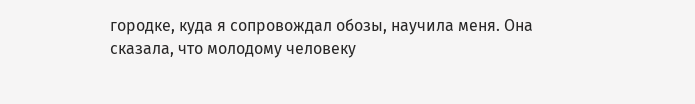городке, куда я сопровождал обозы, научила меня. Она сказала, что молодому человеку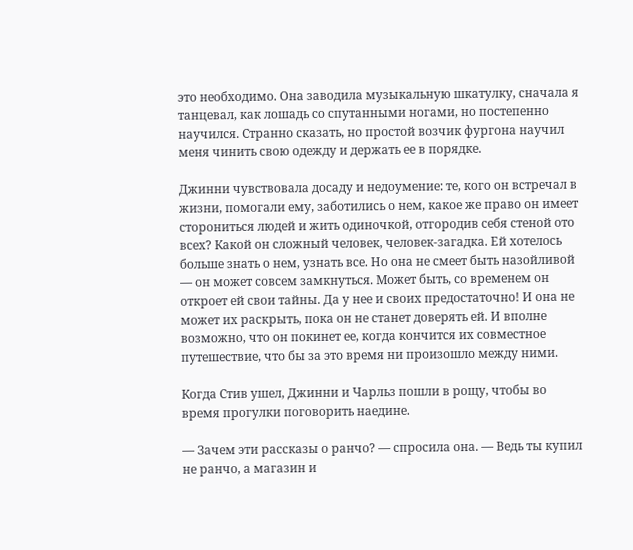это необходимо. Она заводила музыкальную шкатулку, сначала я танцевал, как лошадь со спутанными ногами, но постепенно научился. Странно сказать, но простой возчик фургона научил меня чинить свою одежду и держать ее в порядке.

Джинни чувствовала досаду и недоумение: те, кого он встречал в жизни, помогали ему, заботились о нем, какое же право он имеет сторониться людей и жить одиночкой, отгородив себя стеной ото всех? Какой он сложный человек, человек-загадка. Ей хотелось больше знать о нем, узнать все. Но она не смеет быть назойливой — он может совсем замкнуться. Может быть, со временем он откроет ей свои тайны. Да у нее и своих предостаточно! И она не может их раскрыть, пока он не станет доверять ей. И вполне возможно, что он покинет ее, когда кончится их совместное путешествие, что бы за это время ни произошло между ними.

Когда Стив ушел, Джинни и Чарльз пошли в рощу, чтобы во время прогулки поговорить наедине.

— Зачем эти рассказы о ранчо? — спросила она. — Ведь ты купил не ранчо, а магазин и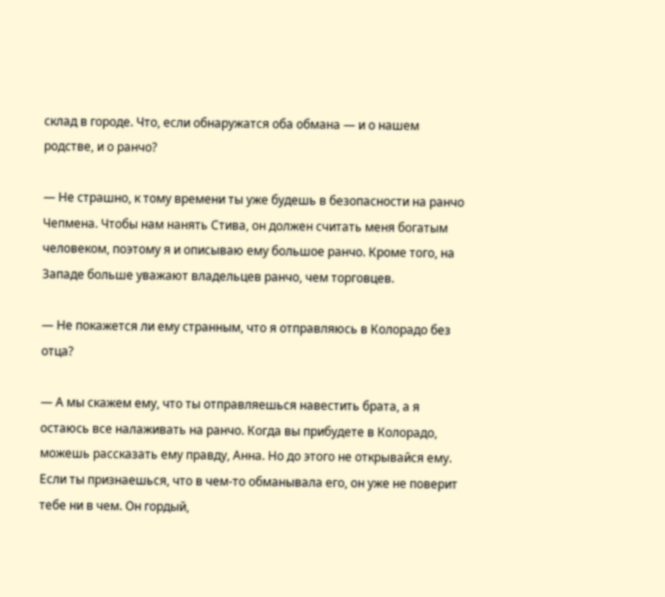склад в городе. Что, если обнаружатся оба обмана — и о нашем родстве, и о ранчо?

— Не страшно, к тому времени ты уже будешь в безопасности на ранчо Чепмена. Чтобы нам нанять Стива, он должен считать меня богатым человеком, поэтому я и описываю ему большое ранчо. Кроме того, на Западе больше уважают владельцев ранчо, чем торговцев.

— Не покажется ли ему странным, что я отправляюсь в Колорадо без отца?

— А мы скажем ему, что ты отправляешься навестить брата, а я остаюсь все налаживать на ранчо. Когда вы прибудете в Колорадо, можешь рассказать ему правду, Анна. Но до этого не открывайся ему. Если ты признаешься, что в чем-то обманывала его, он уже не поверит тебе ни в чем. Он гордый,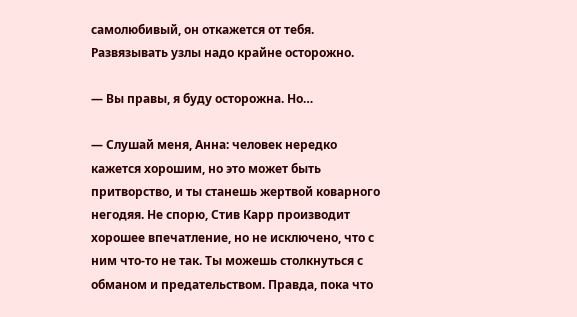самолюбивый, он откажется от тебя. Развязывать узлы надо крайне осторожно.

— Вы правы, я буду осторожна. Но…

— Слушай меня, Анна: человек нередко кажется хорошим, но это может быть притворство, и ты станешь жертвой коварного негодяя. Не спорю, Стив Карр производит хорошее впечатление, но не исключено, что с ним что-то не так. Ты можешь столкнуться с обманом и предательством. Правда, пока что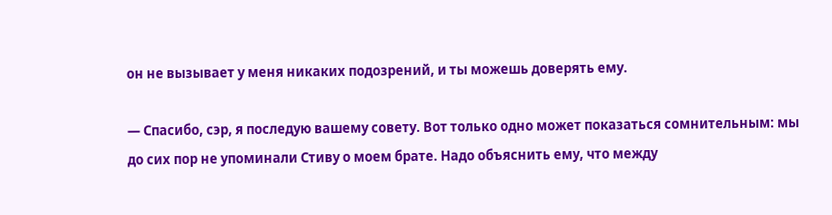он не вызывает у меня никаких подозрений, и ты можешь доверять ему.

— Спасибо, сэр, я последую вашему совету. Вот только одно может показаться сомнительным: мы до сих пор не упоминали Стиву о моем брате. Надо объяснить ему, что между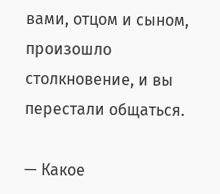вами, отцом и сыном, произошло столкновение, и вы перестали общаться.

— Какое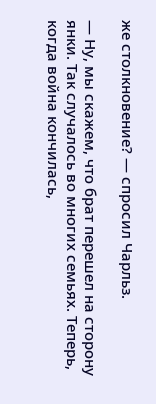же столкновение? — спросил Чарльз.

— Ну, мы скажем, что брат перешел на сторону янки. Так случалось во многих семьях. Теперь, когда война кончилась,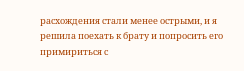расхождения стали менее острыми, и я решила поехать к брату и попросить его примириться с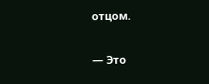отцом.

— Это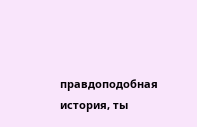правдоподобная история, ты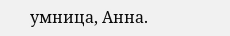умница, Анна.